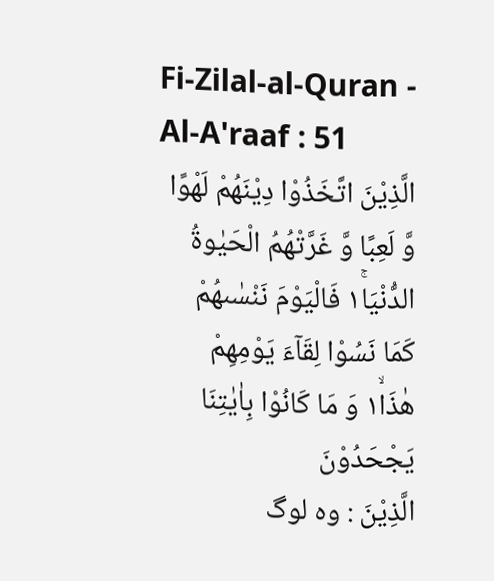Fi-Zilal-al-Quran - Al-A'raaf : 51
الَّذِیْنَ اتَّخَذُوْا دِیْنَهُمْ لَهْوًا وَّ لَعِبًا وَّ غَرَّتْهُمُ الْحَیٰوةُ الدُّنْیَا١ۚ فَالْیَوْمَ نَنْسٰىهُمْ كَمَا نَسُوْا لِقَآءَ یَوْمِهِمْ هٰذَا١ۙ وَ مَا كَانُوْا بِاٰیٰتِنَا یَجْحَدُوْنَ
الَّذِيْنَ : وہ لوگ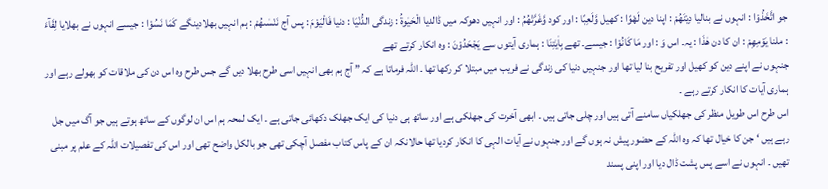جو اتَّخَذُوْا : انہوں نے بنالیا دِيْنَهُمْ : اپنا دین لَهْوًا : کھیل وَّلَعِبًا : اور کود وَّغَرَّتْهُمُ : اور انہیں دھوکہ میں ڈالدیا الْحَيٰوةُ : زندگی الدُّنْيَا : دنیا فَالْيَوْمَ : پس آج نَنْسٰىهُمْ : ہم انہیں بھلادینگے كَمَا نَسُوْا : جیسے انہوں نے بھلایا لِقَآءَ : ملنا يَوْمِهِمْ : ان کا دن ھٰذَا : یہ۔ اس وَ : اور مَا كَانُوْا : جیسے۔ تھے بِاٰيٰتِنَا : ہماری آیتوں سے يَجْحَدُوْنَ : وہ انکار کرتے تھے
جنہوں نے اپنے دین کو کھیل اور تفریح بنا لیا تھا اور جنہیں دنیا کی زندگی نے فریب میں مبتلا کر رکھا تھا ۔ اللہ فرماتا ہے کہ ” آج ہم بھی انہیں اسی طرح بھلا دیں گے جس طرح وہ اس دن کی ملاقات کو بھولے رہے اور ہماری آیات کا انکار کرتے رہے ۔
اس طرح اس طویل منظر کی جھلکیاں سامنے آتی ہیں اور چلی جاتی ہیں ۔ ابھی آخرت کی جھلکی ہے اور ساتھ ہی دنیا کی ایک جھلک دکھائی جاتی ہے ۔ ایک لمحہ ہم اس ان لوگوں کے ساتھ ہوتے ہیں جو آگ میں جل رہے ہیں ‘ جن کا خیال تھا کہ وہ اللہ کے حضور پیش نہ ہوں گے اور جنہوں نے آیات الہی کا انکار کردیا تھا حالانکہ ان کے پاس کتاب مفصل آچکی تھی جو بالکل واضح تھی اور اس کی تفصیلات اللہ کے علم پر مبنی تھیں ۔ انہوں نے اسے پس پشت ڈال دیا اور اپنی پسند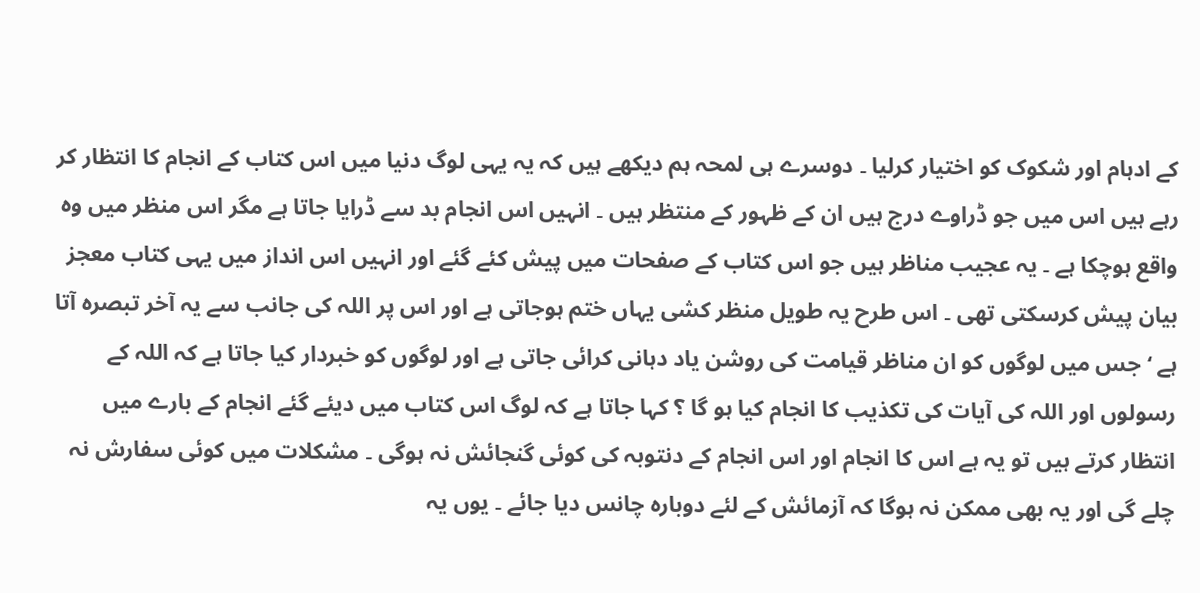کے ادہام اور شکوک کو اختیار کرلیا ۔ دوسرے ہی لمحہ ہم دیکھے ہیں کہ یہ یہی لوگ دنیا میں اس کتاب کے انجام کا انتظار کر رہے ہیں اس میں جو ڈراوے درج ہیں ان کے ظہور کے منتظر ہیں ۔ انہیں اس انجام بد سے ڈرایا جاتا ہے مگر اس منظر میں وہ واقع ہوچکا ہے ۔ یہ عجیب مناظر ہیں جو اس کتاب کے صفحات میں پیش کئے گئے اور انہیں اس انداز میں یہی کتاب معجز بیان پیش کرسکتی تھی ۔ اس طرح یہ طویل منظر کشی یہاں ختم ہوجاتی ہے اور اس پر اللہ کی جانب سے یہ آخر تبصرہ آتا ہے ‘ جس میں لوگوں کو ان مناظر قیامت کی روشن یاد دہانی کرائی جاتی ہے اور لوگوں کو خبردار کیا جاتا ہے کہ اللہ کے رسولوں اور اللہ کی آیات کی تکذیب کا انجام کیا ہو گا ؟ کہا جاتا ہے کہ لوگ اس کتاب میں دیئے گئے انجام کے بارے میں انتظار کرتے ہیں تو یہ ہے اس کا انجام اور اس انجام کے دنتوبہ کی کوئی گنجائش نہ ہوگی ۔ مشکلات میں کوئی سفارش نہ چلے گی اور یہ بھی ممکن نہ ہوگا کہ آزمائش کے لئے دوبارہ چانس دیا جائے ۔ یوں یہ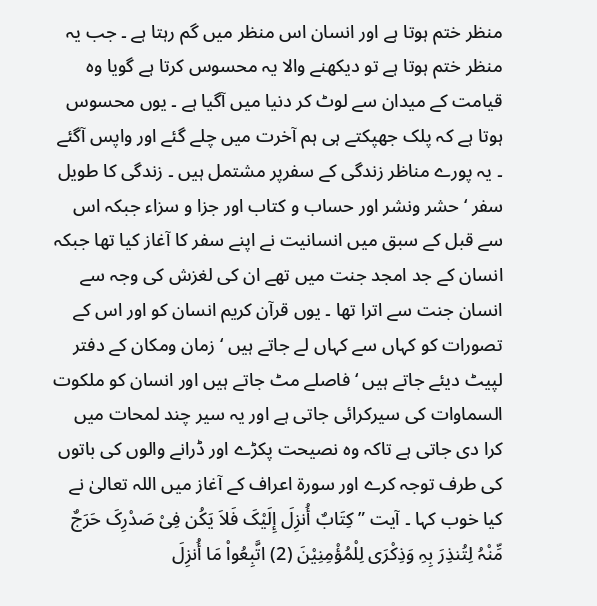منظر ختم ہوتا ہے اور انسان اس منظر میں گم رہتا ہے ۔ جب یہ منظر ختم ہوتا ہے تو دیکھنے والا یہ محسوس کرتا ہے گویا وہ قیامت کے میدان سے لوٹ کر دنیا میں آگیا ہے ۔ یوں محسوس ہوتا ہے کہ پلک جھپکتے ہی ہم آخرت میں چلے گئے اور واپس آگئے ۔ یہ پورے مناظر زندگی کے سفرپر مشتمل ہیں ۔ زندگی کا طویل سفر ‘ حشر ونشر اور حساب و کتاب اور جزا و سزاء جبکہ اس سے قبل کے سبق میں انسانیت نے اپنے سفر کا آغاز کیا تھا جبکہ انسان کے جد امجد جنت میں تھے ان کی لغزش کی وجہ سے انسان جنت سے اترا تھا ۔ یوں قرآن کریم انسان کو اور اس کے تصورات کو کہاں سے کہاں لے جاتے ہیں ‘ زمان ومکان کے دفتر لپیٹ دیئے جاتے ہیں ‘ فاصلے مٹ جاتے ہیں اور انسان کو ملکوت السماوات کی سیرکرائی جاتی ہے اور یہ سیر چند لمحات میں کرا دی جاتی ہے تاکہ وہ نصیحت پکڑے اور ڈرانے والوں کی باتوں کی طرف توجہ کرے اور سورة اعراف کے آغاز میں اللہ تعالیٰ نے کیا خوب کہا ۔ آیت ” کِتَابٌ أُنزِلَ إِلَیْکَ فَلاَ یَکُن فِیْ صَدْرِکَ حَرَجٌ مِّنْہُ لِتُنذِرَ بِہِ وَذِکْرَی لِلْمُؤْمِنِیْنَ (2) اتَّبِعُواْ مَا أُنزِلَ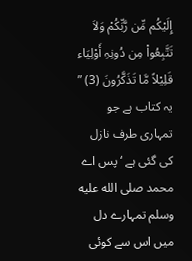إِلَیْکُم مِّن رَّبِّکُمْ وَلاَ تَتَّبِعُواْ مِن دُونِہِ أَوْلِیَاء قَلِیْلاً مَّا تَذَکَّرُونَ (3) ” یہ کتاب ہے جو تمہاری طرف نازل کی گئی ہے ‘ پس اے محمد صلى الله عليه وسلم تمہارے دل میں اس سے کوئی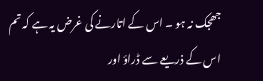جھجک نہ ہو ۔ اس کے اتارنے کی غرض یہ ہے کہ تم اس کے ذریعے سے ڈراؤ اور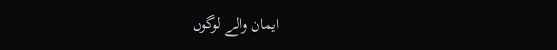ایمان والے لوگوں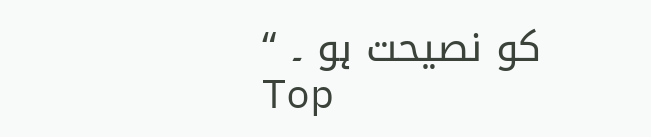کو نصیحت ہو ۔ “
Top